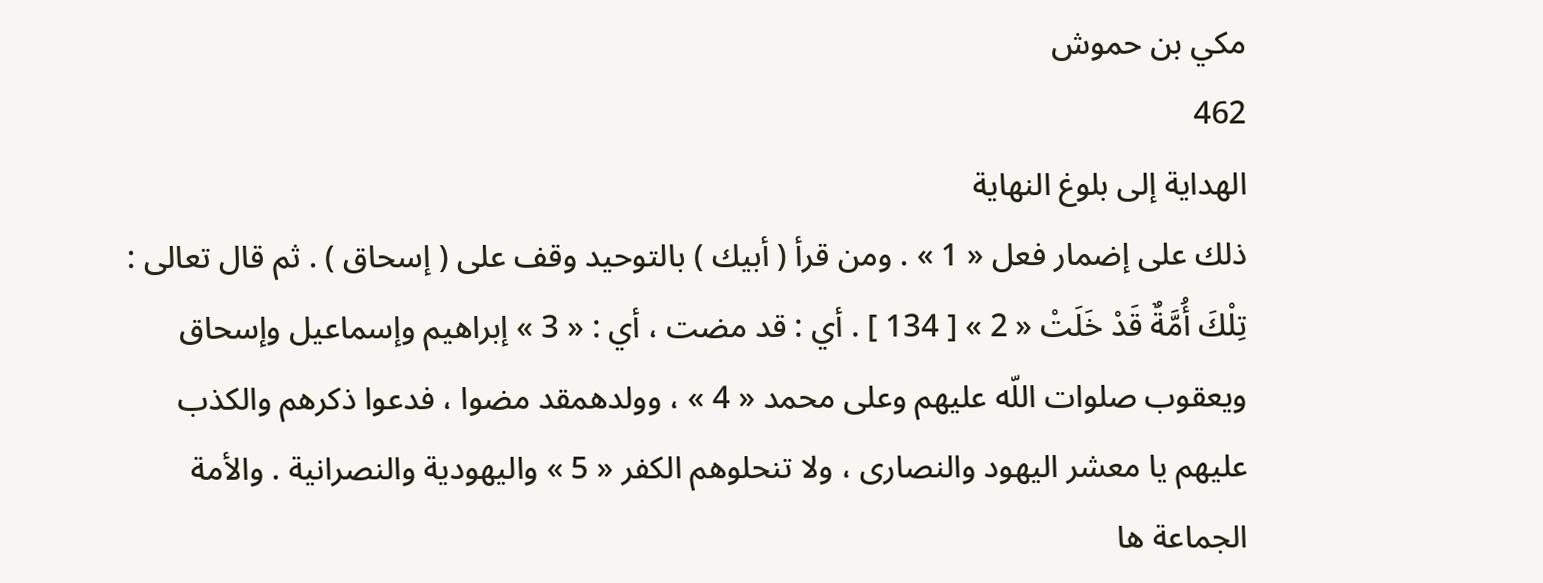مكي بن حموش
462
الهداية إلى بلوغ النهاية
ذلك على إضمار فعل « 1 » . ومن قرأ ( أبيك ) بالتوحيد وقف على ( إسحاق ) . ثم قال تعالى : تِلْكَ أُمَّةٌ قَدْ خَلَتْ « 2 » [ 134 ] . أي : قد مضت ، أي : « 3 » إبراهيم وإسماعيل وإسحاق ويعقوب صلوات اللّه عليهم وعلى محمد « 4 » ، وولدهمقد مضوا ، فدعوا ذكرهم والكذب عليهم يا معشر اليهود والنصارى ، ولا تنحلوهم الكفر « 5 » واليهودية والنصرانية . والأمة الجماعة ها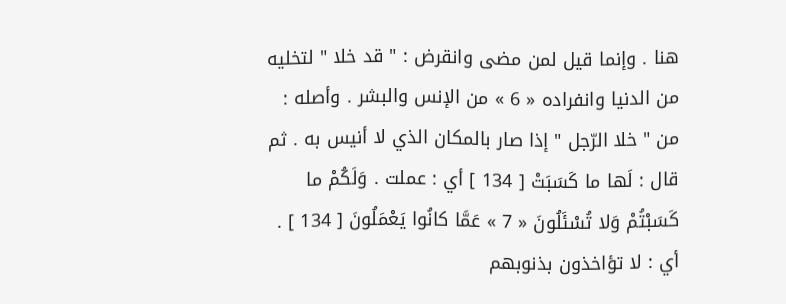هنا . وإنما قيل لمن مضى وانقرض : " قد خلا " لتخليه من الدنيا وانفراده « 6 » من الإنس والبشر . وأصله : من " خلا الرّجل " إذا صار بالمكان الذي لا أنيس به . ثم قال : لَها ما كَسَبَتْ [ 134 ] أي : عملت . وَلَكُمْ ما كَسَبْتُمْ وَلا تُسْئَلُونَ « 7 » عَمَّا كانُوا يَعْمَلُونَ [ 134 ] . أي : لا تؤاخذون بذنوبهم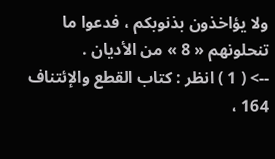ولا يؤاخذون بذنوبكم ، فدعوا ما تنحلونهم « 8 » من الأديان .
--> ( 1 ) انظر : كتاب القطع والإئتناف 164 ،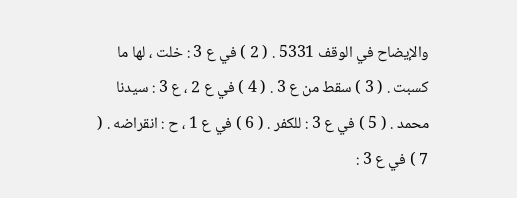والإيضاح في الوقف 5331 . ( 2 ) في ع 3 : خلت ، لها ما كسبت . ( 3 ) سقط من ع 3 . ( 4 ) في ع 2 ، ع 3 : سيدنا محمد . ( 5 ) في ع 3 : للكفر . ( 6 ) في ع 1 ، ح : انقراضه . ( 7 ) في ع 3 :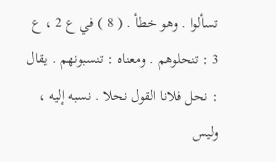تسألوا . وهو خطأ . ( 8 ) في ع 2 ، ع 3 : تنحلوهم . ومعناه : تنسبونهم . يقال : نحل فلانا القول نحلا . نسبه إليه ، وليس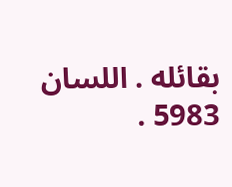بقائله . اللسان 5983 .